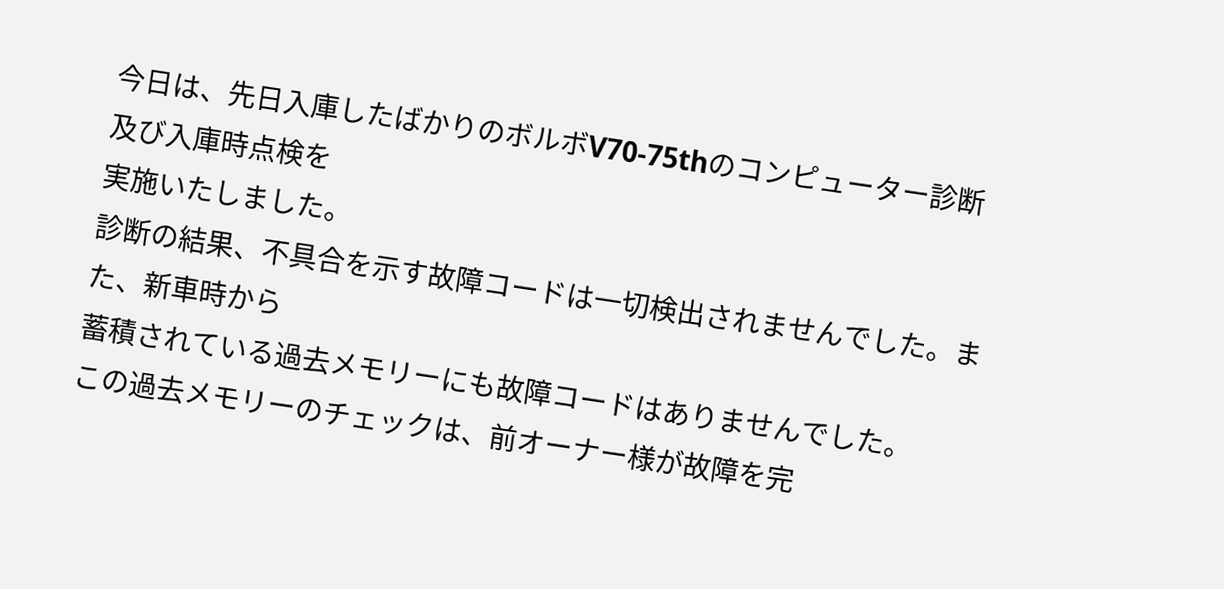今日は、先日入庫したばかりのボルボV70-75thのコンピューター診断及び入庫時点検を
実施いたしました。
診断の結果、不具合を示す故障コードは一切検出されませんでした。また、新車時から
蓄積されている過去メモリーにも故障コードはありませんでした。
この過去メモリーのチェックは、前オーナー様が故障を完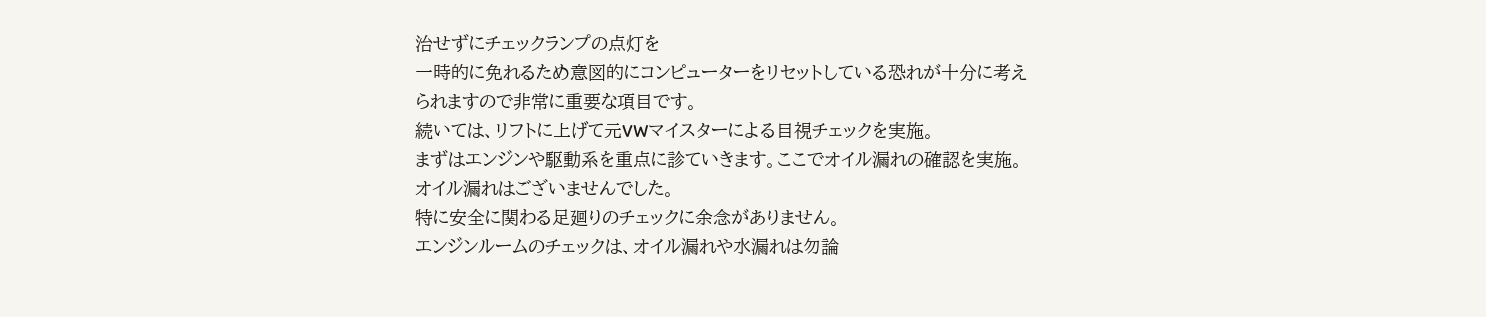治せずにチェックランプの点灯を
一時的に免れるため意図的にコンピューターをリセットしている恐れが十分に考え
られますので非常に重要な項目です。
続いては、リフトに上げて元VWマイスターによる目視チェックを実施。
まずはエンジンや駆動系を重点に診ていきます。ここでオイル漏れの確認を実施。
オイル漏れはございませんでした。
特に安全に関わる足廻りのチェックに余念がありません。
エンジンルームのチェックは、オイル漏れや水漏れは勿論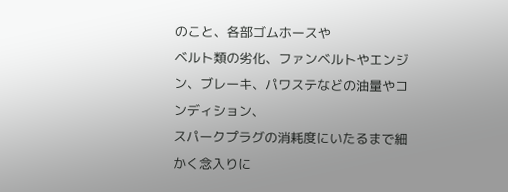のこと、各部ゴムホースや
ベルト類の劣化、ファンベルトやエンジン、ブレーキ、パワステなどの油量やコンディション、
スパークプラグの消耗度にいたるまで細かく念入りに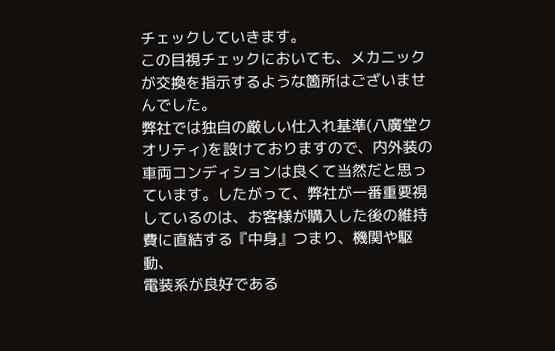チェックしていきます。
この目視チェックにおいても、メカニックが交換を指示するような箇所はございませんでした。
弊社では独自の厳しい仕入れ基準(八廣堂クオリティ)を設けておりますので、内外装の
車両コンディションは良くて当然だと思っています。したがって、弊社が一番重要視
しているのは、お客様が購入した後の維持費に直結する『中身』つまり、機関や駆動、
電装系が良好である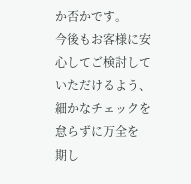か否かです。
今後もお客様に安心してご検討していただけるよう、細かなチェックを怠らずに万全を
期し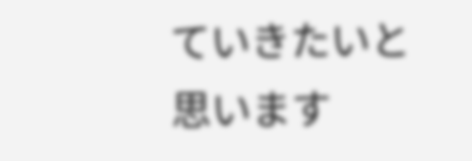ていきたいと思います